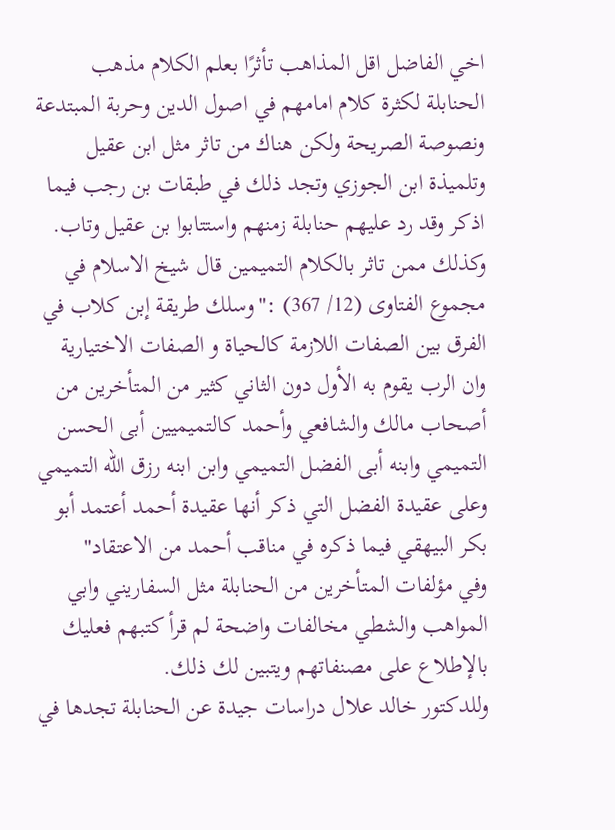اخي الفاضل اقل المذاهب تأثرًا بعلم الكلام مذهب الحنابلة لكثرة كلام امامهم في اصول الدين وحربة المبتدعة ونصوصة الصريحة ولكن هناك من تاثر مثل ابن عقيل وتلميذة ابن الجوزي وتجد ذلك في طبقات بن رجب فيما اذكر وقد رد عليهم حنابلة زمنهم واستتابوا بن عقيل وتاب.
وكذلك ممن تاثر بالكلام التميمين قال شيخ الاسلام في مجموع الفتاوى (12/ 367) :"وسلك طريقة إبن كلاب في الفرق بين الصفات اللازمة كالحياة و الصفات الاختيارية وان الرب يقوم به الأول دون الثاني كثير من المتأخرين من أصحاب مالك والشافعي وأحمد كالتميميين أبى الحسن التميمي وابنه أبى الفضل التميمي وابن ابنه رزق الله التميمي وعلى عقيدة الفضل التي ذكر أنها عقيدة أحمد أعتمد أبو بكر البيهقي فيما ذكره في مناقب أحمد من الاعتقاد"
وفي مؤلفات المتأخرين من الحنابلة مثل السفاريني وابي المواهب والشطي مخالفات واضحة لم قرأ كتبهم فعليك بالإطلاع على مصنفاتهم ويتبين لك ذلك.
وللدكتور خالد علال دراسات جيدة عن الحنابلة تجدها في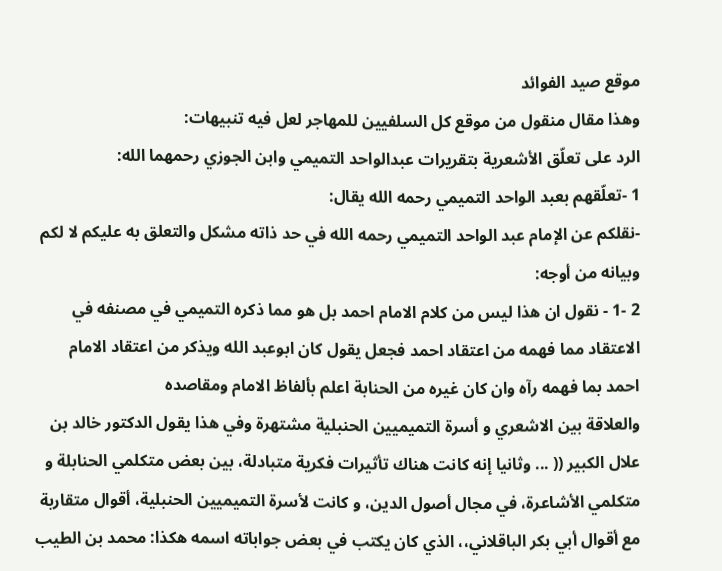موقع صيد الفوائد
وهذا مقال منقول من موقع كل السلفيين للمهاجر لعل فيه تنبيهات:
الرد على تعلّق الأشعرية بتقريرات عبدالواحد التميمي وابن الجوزي رحمهما الله:
1 -تعلّقهم بعبد الواحد التميمي رحمه الله يقال:
-نقلكم عن الإمام عبد الواحد التميمي رحمه الله في حد ذاته مشكل والتعلق به عليكم لا لكم وبيانه من أوجه:
2 -1 - نقول ان هذا ليس من كلام الامام احمد بل هو مما ذكره التميمي في مصنفه في الاعتقاد مما فهمه من اعتقاد احمد فجعل يقول كان ابوعبد الله ويذكر من اعتقاد الامام احمد بما فهمه رآه وان كان غيره من الحنابة اعلم بألفاظ الامام ومقاصده
والعلاقة بين الاشعري و أسرة التميميين الحنبلية مشتهرة وفي هذا يقول الدكتور خالد بن علال الكبير (( ... وثانيا إنه كانت هناك تأثيرات فكرية متبادلة، بين بعض متكلمي الحنابلة و متكلمي الأشاعرة، في مجال أصول الدين، و كانت لأسرة التميميين الحنبلية، أقوال متقاربة مع أقوال أبي بكر الباقلاني،، الذي كان يكتب في بعض جواباته اسمه هكذا: محمد بن الطيب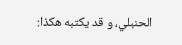الحنبلي، و قد يكتبه هكذا: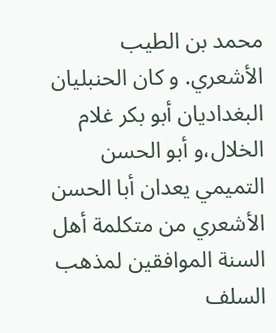محمد بن الطيب الأشعري. و كان الحنبليان البغداديان أبو بكر غلام الخلال،و أبو الحسن التميمي يعدان أبا الحسن الأشعري من متكلمة أهل السنة الموافقين لمذهب السلف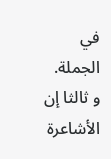في الجملة.
و ثالثا إن الأشاعرة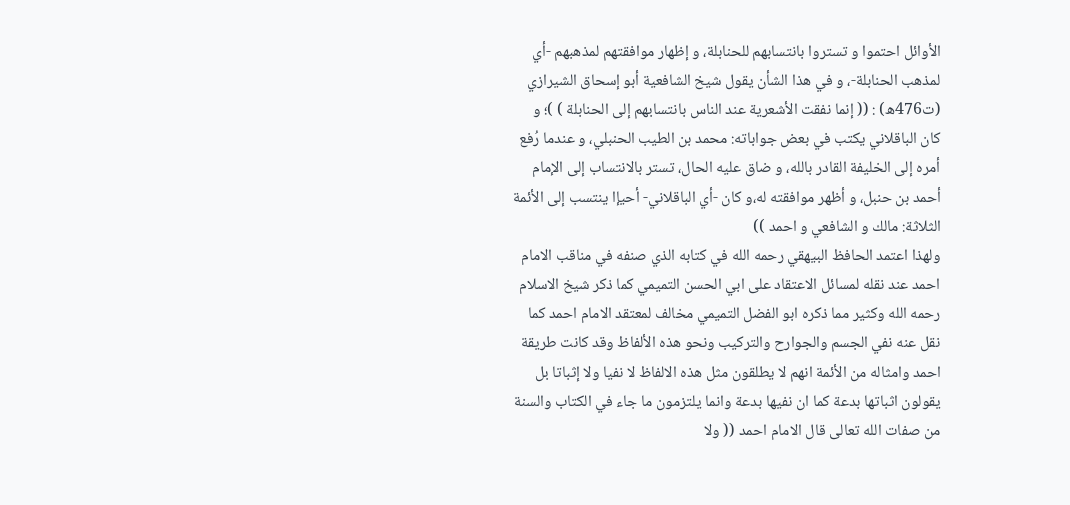الأوائل احتموا و تستروا بانتسابهم للحنابلة، و إظهار موافقتهم لمذهبهم -أي لمذهب الحنابلة-، و في هذا الشأن يقول شيخ الشافعية أبو إسحاق الشيرازي (ت476ه) : (( إنما نفقت الأشعرية عند الناس بانتسابهم إلى الحنابلة ) )؛ و كان الباقلاني يكتب في بعض جواباته: محمد بن الطيب الحنبلي، و عندما رُفع أمره إلى الخليفة القادر بالله، و ضاق عليه الحال، تستر بالانتساب إلى الإمام أحمد بن حنبل، و أظهر موافقته له،و كان -أي الباقلاني- أحيإا ينتسب إلى الأئمة الثلاثة: مالك و الشافعي و احمد ))
ولهذا اعتمد الحافظ البيهقي رحمه الله في كتابه الذي صنفه في مناقب الامام احمد عند نقله لمسائل الاعتقاد على ابي الحسن التميمي كما ذكر شيخ الاسلام رحمه الله وكثير مما ذكره ابو الفضل التميمي مخالف لمعتقد الامام احمد كما نقل عنه نفي الجسم والجوارح والتركيب ونحو هذه الألفاظ وقد كانت طريقة احمد وامثاله من الأئمة انهم لا يطلقون مثل هذه الالفاظ لا نفيا ولا إثباتا بل يقولون اثباتها بدعة كما ان نفيها بدعة وانما يلتزمون ما جاء في الكتاب والسنة من صفات الله تعالى قال الامام احمد (( ولا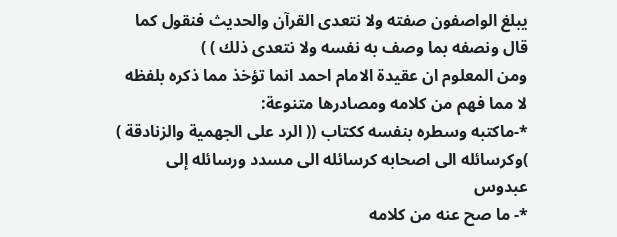يبلغ الواصفون صفته ولا نتعدى القرآن والحديث فنقول كما قال ونصفه بما وصف به نفسه ولا نتعدى ذلك ) )
ومن المعلوم ان عقيدة الامام احمد انما تؤخذ مما ذكره بلفظه لا مما فهم من كلامه ومصادرها متنوعة:
*-ماكتبه وسطره بنفسه ككتاب (( الرد على الجهمية والزنادقة ) )وكرسائله الى اصحابه كرسائله الى مسدد ورسائله إلى عبدوس
*- ما صح عنه من كلامه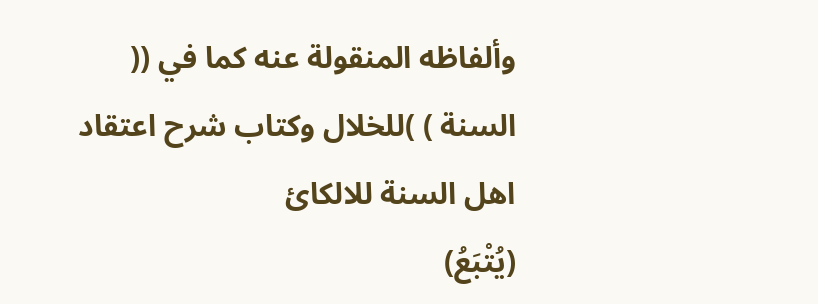وألفاظه المنقولة عنه كما في (( السنة ) )للخلال وكتاب شرح اعتقاد اهل السنة للالكائ
(يُتْبَعُ)